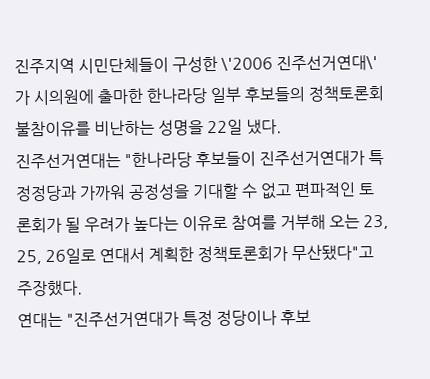진주지역 시민단체들이 구성한 \'2006 진주선거연대\'가 시의원에 출마한 한나라당 일부 후보들의 정책토론회 불참이유를 비난하는 성명을 22일 냈다.
진주선거연대는 "한나라당 후보들이 진주선거연대가 특정정당과 가까워 공정성을 기대할 수 없고 편파적인 토론회가 될 우려가 높다는 이유로 참여를 거부해 오는 23, 25, 26일로 연대서 계획한 정책토론회가 무산됐다"고 주장했다.
연대는 "진주선거연대가 특정 정당이나 후보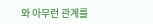와 아무런 관계를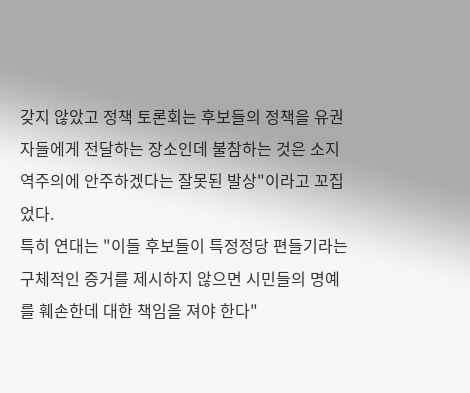갖지 않았고 정책 토론회는 후보들의 정책을 유권자들에게 전달하는 장소인데 불참하는 것은 소지역주의에 안주하겠다는 잘못된 발상"이라고 꼬집었다.
특히 연대는 "이들 후보들이 특정정당 편들기라는 구체적인 증거를 제시하지 않으면 시민들의 명예를 훼손한데 대한 책임을 져야 한다"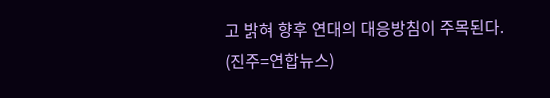고 밝혀 향후 연대의 대응방침이 주목된다.
(진주=연합뉴스)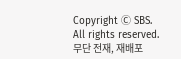Copyright Ⓒ SBS. All rights reserved.무단 전재, 재배포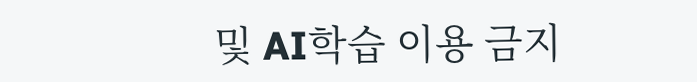및 AI학습 이용 금지